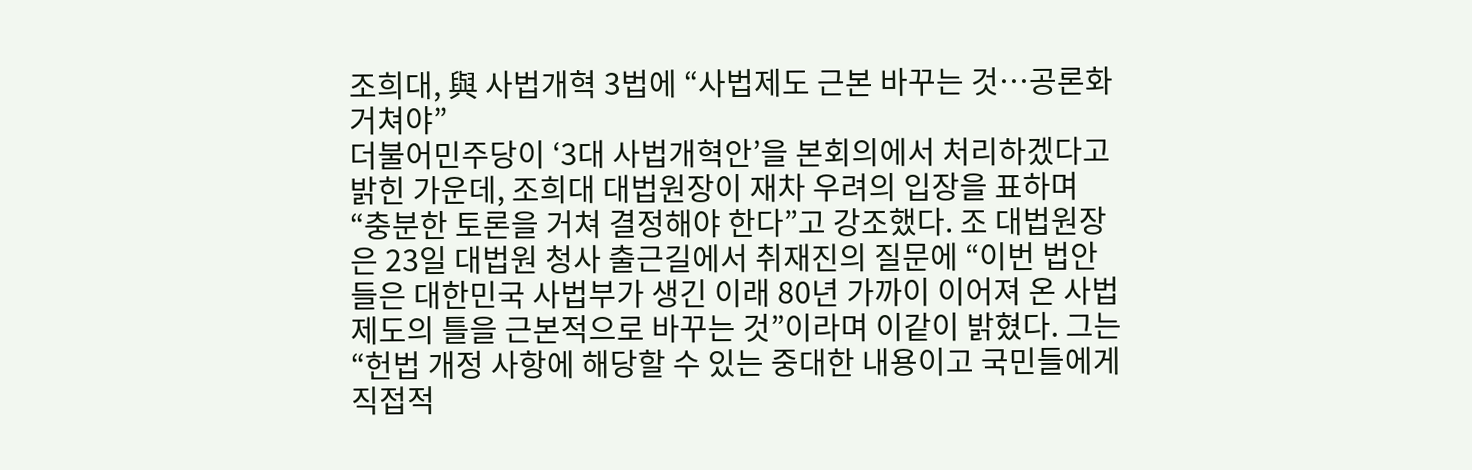조희대, 與 사법개혁 3법에 “사법제도 근본 바꾸는 것…공론화 거쳐야”
더불어민주당이 ‘3대 사법개혁안’을 본회의에서 처리하겠다고 밝힌 가운데, 조희대 대법원장이 재차 우려의 입장을 표하며 “충분한 토론을 거쳐 결정해야 한다”고 강조했다. 조 대법원장은 23일 대법원 청사 출근길에서 취재진의 질문에 “이번 법안들은 대한민국 사법부가 생긴 이래 80년 가까이 이어져 온 사법제도의 틀을 근본적으로 바꾸는 것”이라며 이같이 밝혔다. 그는 “헌법 개정 사항에 해당할 수 있는 중대한 내용이고 국민들에게 직접적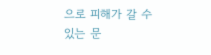으로 피해가 갈 수 있는 문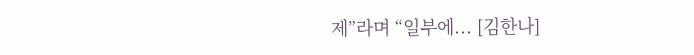제”라며 “일부에... [김한나]